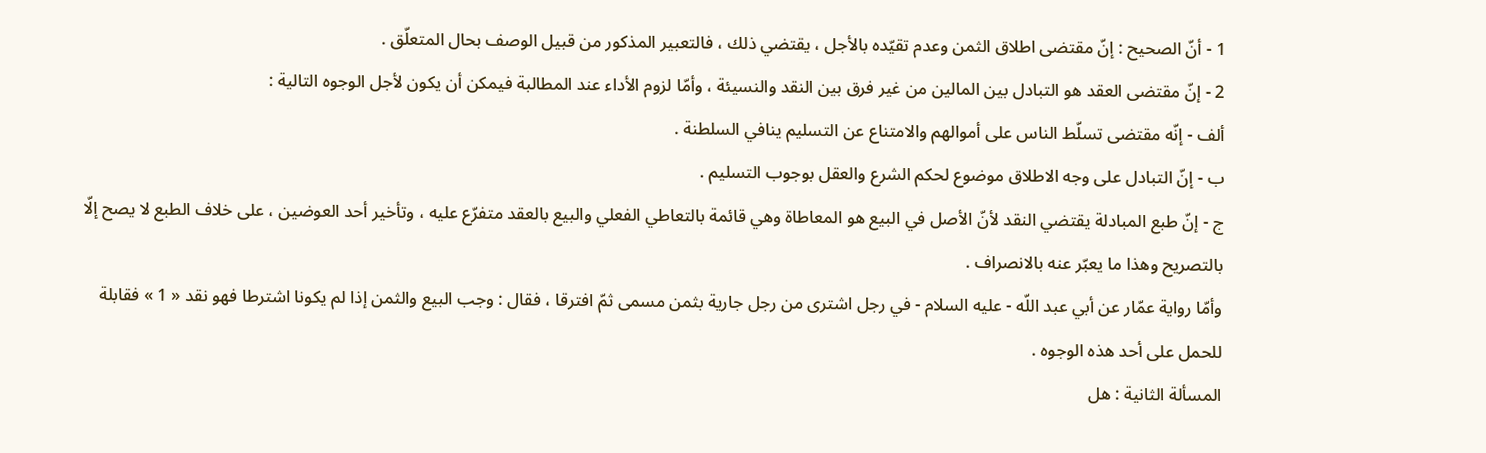1 - أنّ الصحيح : إنّ مقتضى اطلاق الثمن وعدم تقيّده بالأجل ، يقتضي ذلك ، فالتعبير المذكور من قبيل الوصف بحال المتعلّق .
2 - إنّ مقتضى العقد هو التبادل بين المالين من غير فرق بين النقد والنسيئة ، وأمّا لزوم الأداء عند المطالبة فيمكن أن يكون لأجل الوجوه التالية :
ألف - إنّه مقتضى تسلّط الناس على أموالهم والامتناع عن التسليم ينافي السلطنة .
ب - إنّ التبادل على وجه الاطلاق موضوع لحكم الشرع والعقل بوجوب التسليم .
ج - إنّ طبع المبادلة يقتضي النقد لأنّ الأصل في البيع هو المعاطاة وهي قائمة بالتعاطي الفعلي والبيع بالعقد متفرّع عليه ، وتأخير أحد العوضين ، على خلاف الطبع لا يصح إلّا بالتصريح وهذا ما يعبّر عنه بالانصراف .
وأمّا رواية عمّار عن أبي عبد اللّه - عليه السلام - في رجل اشترى من رجل جارية بثمن مسمى ثمّ افترقا ، فقال : وجب البيع والثمن إذا لم يكونا اشترطا فهو نقد « 1 » فقابلة للحمل على أحد هذه الوجوه .
المسألة الثانية : هل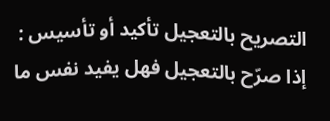التصريح بالتعجيل تأكيد أو تأسيس :
إذا صرّح بالتعجيل فهل يفيد نفس ما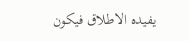يفيده الاطلاق فيكون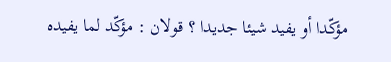مؤكّدا أو يفيد شيئا جديدا ؟ قولان : مؤكّد لما يفيده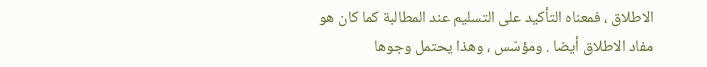الاطلاق ، فمعناه التأكيد على التسليم عند المطالبة كما كان هو مفاد الاطلاق أيضا . ومؤسّس ، وهذا يحتمل وجوها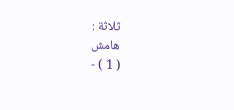ثلاثة :
هامش
( 1 ) -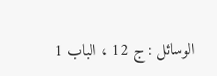الوسائل : ج 12 ، الباب 1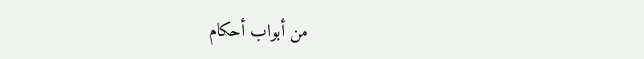من أبواب أحكام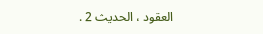العقود ، الحديث 2 .